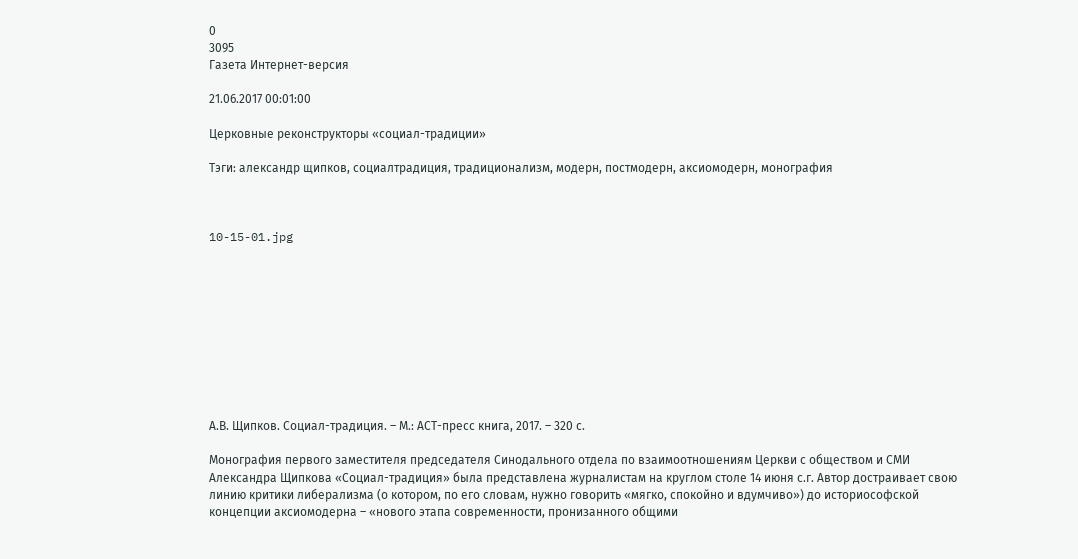0
3095
Газета Интернет-версия

21.06.2017 00:01:00

Церковные реконструкторы «социал-традиции»

Тэги: александр щипков, социалтрадиция, традиционализм, модерн, постмодерн, аксиомодерн, монография



10-15-01.jpg










А.В. Щипков. Социал-традиция. – М.: АСТ-пресс книга, 2017. – 320 с.

Монография первого заместителя председателя Синодального отдела по взаимоотношениям Церкви с обществом и СМИ Александра Щипкова «Социал-традиция» была представлена журналистам на круглом столе 14 июня с.г. Автор достраивает свою линию критики либерализма (о котором, по его словам, нужно говорить «мягко, спокойно и вдумчиво») до историософской концепции аксиомодерна – «нового этапа современности, пронизанного общими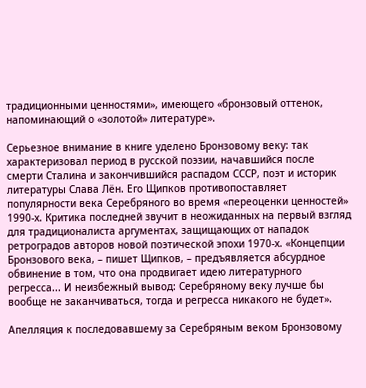традиционными ценностями», имеющего «бронзовый оттенок, напоминающий о «золотой» литературе».

Серьезное внимание в книге уделено Бронзовому веку: так характеризовал период в русской поэзии, начавшийся после смерти Сталина и закончившийся распадом СССР, поэт и историк литературы Слава Лён. Его Щипков противопоставляет популярности века Серебряного во время «переоценки ценностей» 1990-х. Критика последней звучит в неожиданных на первый взгляд для традиционалиста аргументах, защищающих от нападок ретроградов авторов новой поэтической эпохи 1970-х. «Концепции Бронзового века, – пишет Щипков, – предъявляется абсурдное обвинение в том, что она продвигает идею литературного регресса... И неизбежный вывод: Серебряному веку лучше бы вообще не заканчиваться, тогда и регресса никакого не будет».

Апелляция к последовавшему за Серебряным веком Бронзовому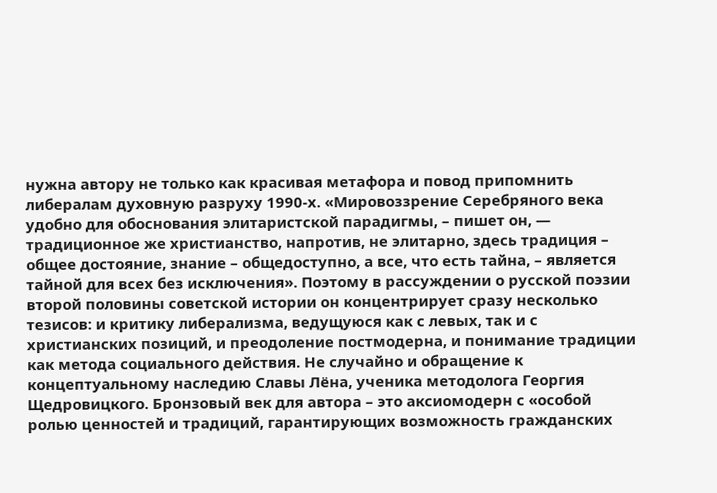нужна автору не только как красивая метафора и повод припомнить либералам духовную разруху 1990-х. «Мировоззрение Серебряного века удобно для обоснования элитаристской парадигмы, – пишет он, — традиционное же христианство, напротив, не элитарно, здесь традиция – общее достояние, знание – общедоступно, а все, что есть тайна, – является тайной для всех без исключения». Поэтому в рассуждении о русской поэзии второй половины советской истории он концентрирует сразу несколько тезисов: и критику либерализма, ведущуюся как с левых, так и с христианских позиций, и преодоление постмодерна, и понимание традиции как метода социального действия. Не случайно и обращение к концептуальному наследию Славы Лёна, ученика методолога Георгия Щедровицкого. Бронзовый век для автора – это аксиомодерн с «особой ролью ценностей и традиций, гарантирующих возможность гражданских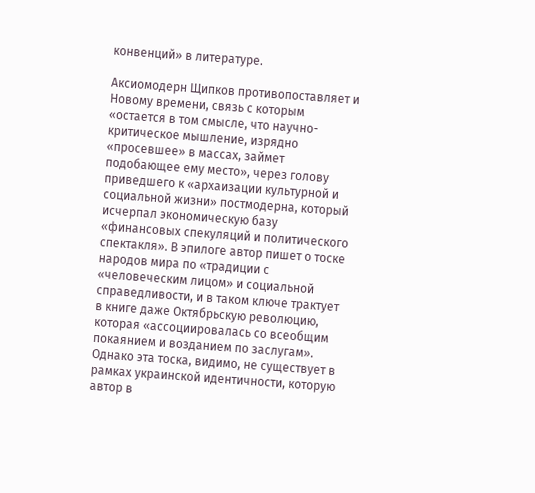конвенций» в литературе.

Аксиомодерн Щипков противопоставляет и Новому времени, связь с которым «остается в том смысле, что научно-критическое мышление, изрядно «просевшее» в массах, займет подобающее ему место», через голову приведшего к «архаизации культурной и социальной жизни» постмодерна, который исчерпал экономическую базу «финансовых спекуляций и политического спектакля». В эпилоге автор пишет о тоске народов мира по «традиции с «человеческим лицом» и социальной справедливости, и в таком ключе трактует в книге даже Октябрьскую революцию, которая «ассоциировалась со всеобщим покаянием и возданием по заслугам». Однако эта тоска, видимо, не существует в рамках украинской идентичности, которую автор в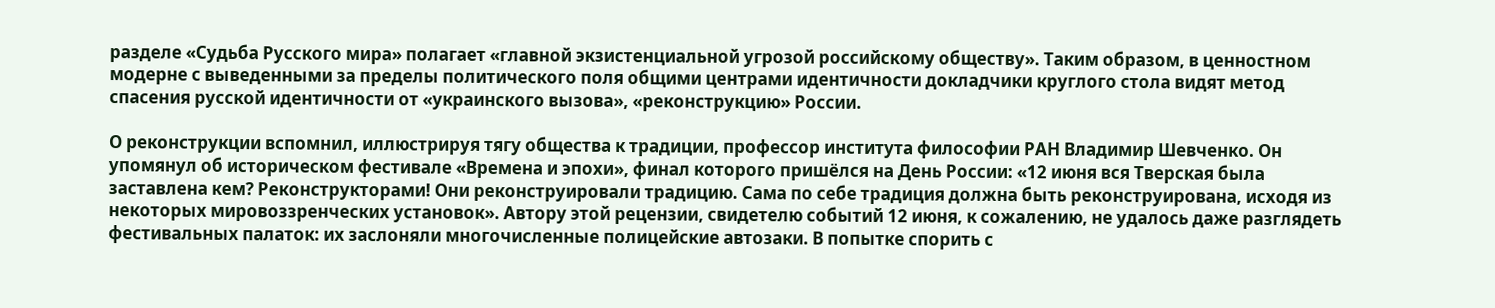разделе «Судьба Русского мира» полагает «главной экзистенциальной угрозой российскому обществу». Таким образом, в ценностном модерне с выведенными за пределы политического поля общими центрами идентичности докладчики круглого стола видят метод спасения русской идентичности от «украинского вызова», «реконструкцию» России.

О реконструкции вспомнил, иллюстрируя тягу общества к традиции, профессор института философии РАН Владимир Шевченко. Он упомянул об историческом фестивале «Времена и эпохи», финал которого пришёлся на День России: «12 июня вся Тверская была заставлена кем? Реконструкторами! Они реконструировали традицию. Сама по себе традиция должна быть реконструирована, исходя из некоторых мировоззренческих установок». Автору этой рецензии, свидетелю событий 12 июня, к сожалению, не удалось даже разглядеть фестивальных палаток: их заслоняли многочисленные полицейские автозаки. В попытке спорить с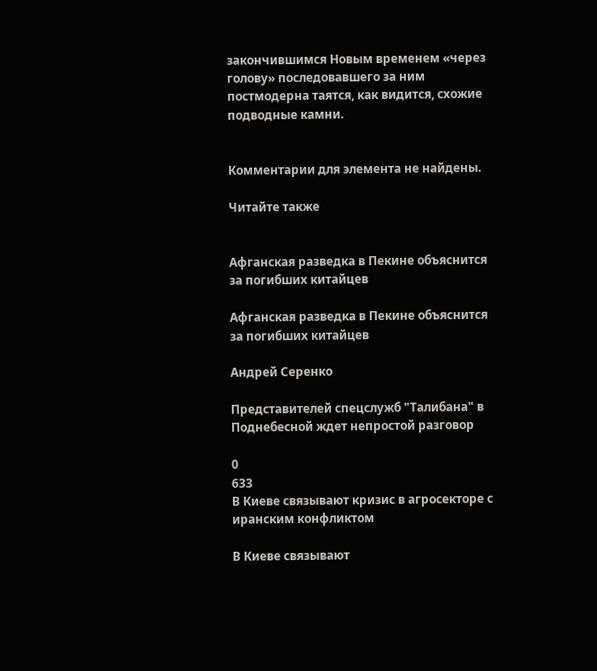закончившимся Новым временем «через голову» последовавшего за ним постмодерна таятся, как видится, схожие подводные камни.


Комментарии для элемента не найдены.

Читайте также


Афганская разведка в Пекине объяснится за погибших китайцев

Афганская разведка в Пекине объяснится за погибших китайцев

Андрей Серенко

Представителей спецслужб "Талибана" в Поднебесной ждет непростой разговор

0
633
В Киеве связывают кризис в агросекторе с иранским конфликтом

В Киеве связывают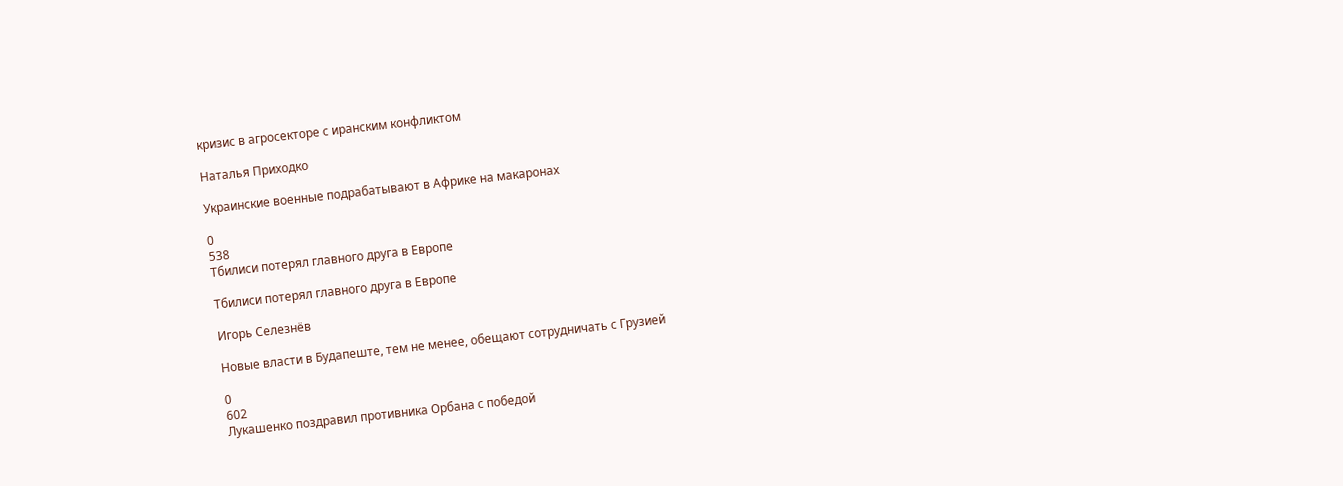кризис в агросекторе с иранским конфликтом

Наталья Приходко

Украинские военные подрабатывают в Африке на макаронах

0
538
Тбилиси потерял главного друга в Европе

Тбилиси потерял главного друга в Европе

Игорь Селезнёв

Новые власти в Будапеште, тем не менее, обещают сотрудничать с Грузией

0
602
Лукашенко поздравил противника Орбана с победой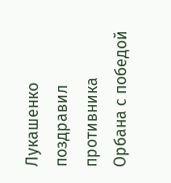Лукашенко поздравил противника Орбана с победой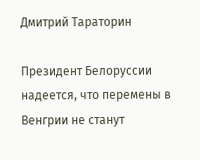Дмитрий Тараторин

Президент Белоруссии надеется, что перемены в Венгрии не станут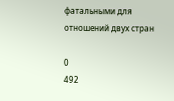фатальными для отношений двух стран

0
492